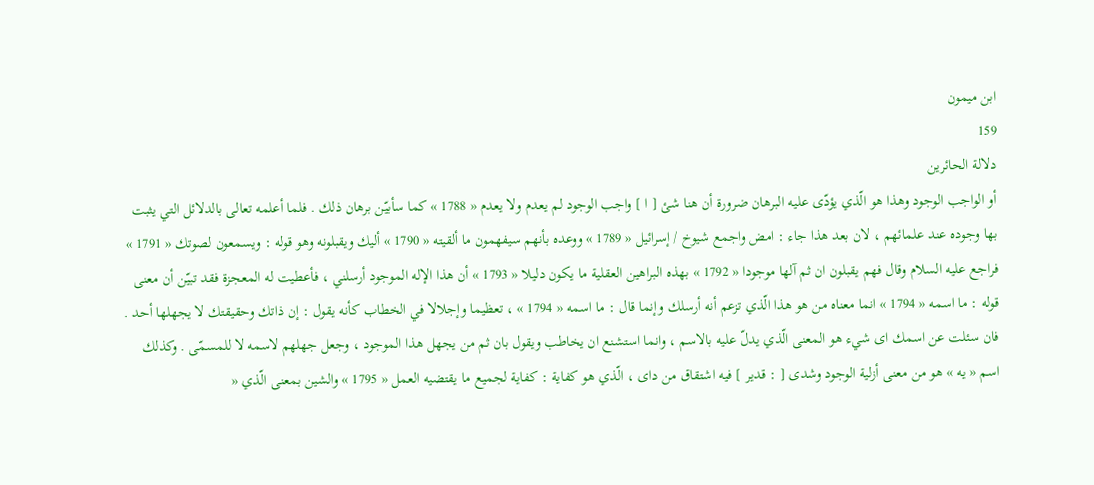ابن ميمون
159
دلالة الحائرين
أو الواجب الوجود وهذا هو الّذي يؤدّى عليه البرهان ضرورة أن هنا شئ [ ا ] واجب الوجود لم يعدم ولا يعدم « 1788 » كما سأبيّن برهان ذلك . فلما أعلمه تعالى بالدلائل التي يثبت بها وجوده عند علمائهم ، لان بعد هذا جاء : امض واجمع شيوخ / إسرائيل « 1789 » ووعده بأنهم سيفهمون ما ألقيته « 1790 » أليك ويقبلونه وهو قوله : ويسمعون لصوتك « 1791 » فراجع عليه السلام وقال فهم يقبلون ان ثم آلها موجودا « 1792 » بهذه البراهين العقلية ما يكون دليلا « 1793 » أن هذا الإله الموجود أرسلني ، فأعطيت له المعجزة فقد تبيّن أن معنى قوله : ما اسمه « 1794 » انما معناه من هو هذا الّذي تزعم أنه أرسلك وإنما قال : ما اسمه « 1794 » ، تعظيما وإجلالا في الخطاب كأنه يقول : إن ذاتك وحقيقتك لا يجهلها أحد . فان سئلت عن اسمك اى شيء هو المعنى الّذي يدلّ عليه بالاسم ، وانما استشنع ان يخاطب ويقول بان ثم من يجهل هذا الموجود ، وجعل جهلهم لاسمه لا للمسمّى . وكذلك اسم « يه » هو من معنى أزلية الوجود وشدى [ : قدير ] فيه اشتقاق من داى ، الّذي هو كفاية : كفاية لجميع ما يقتضيه العمل « 1795 » والشين بمعنى الّذي «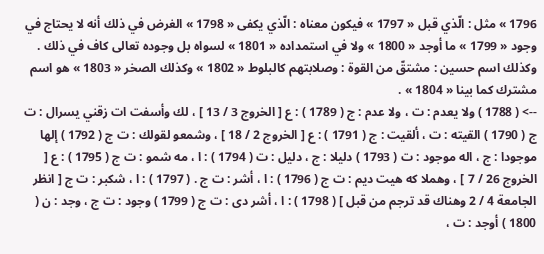1796 » مثل : الّذي قبل « 1797 » فيكون معناه : الّذي يكفى « 1798 » الغرض في ذلك أنه لا يحتاج في وجود « 1799 » ما أوجد « 1800 » ولا في استمداده « 1801 » لسواه بل وجوده تعالى كاف في ذلك . وكذلك اسم حسين : مشتقّ من القوة : وصلابتهم كالبلوط « 1802 » وكذلك الصخر « 1803 » هو اسم مشترك كما بينا « 1804 » .
--> ( 1788 ) ولا يعدم : ت ، ولا عدم : ج ( 1789 ) : ع [ الخروج 3 / 13 ] ، لك وأسفت ات زقني يسرال : ت ج ( 1790 ) القيته : ت ، ألقيت : ج ( 1791 ) : ع [ الخروج 2 / 18 ] ، وشمعو لقولك : ت ج ( 1792 ) إلها موجودا : ج ، اله موجود : ت ( 1793 ) دليلا : ج ، دليل : ت ( 1794 ) : ا ، مه شمو : ت ج ( 1795 ) : ع [ الخروج 26 / 7 ] ، وهملا كه هيت ديم : ت ج ( 1796 ) : ا ، أشر : ت ج . ( 1797 ) : ا ، شكبر : ت ج [ انظر الجامعة 4 / 2 وهناك قد ترجم من قبل ] ( 1798 ) : ا ، أشر دى : ت ج ( 1799 ) وجود : ت ج ، وجد : ن ( 1800 ) أوجد : ت ،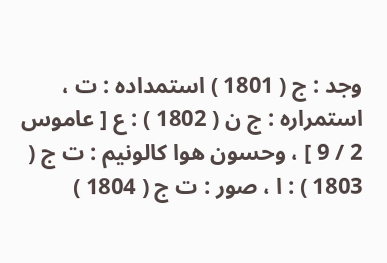وجد : ج ( 1801 ) استمداده : ت ، استمراره : ج ن ( 1802 ) : ع [ عاموس 2 / 9 ] ، وحسون هوا كالونيم : ت ج ( 1803 ) : ا ، صور : ت ج ( 1804 )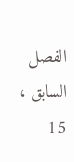الفصل السابق ، 15